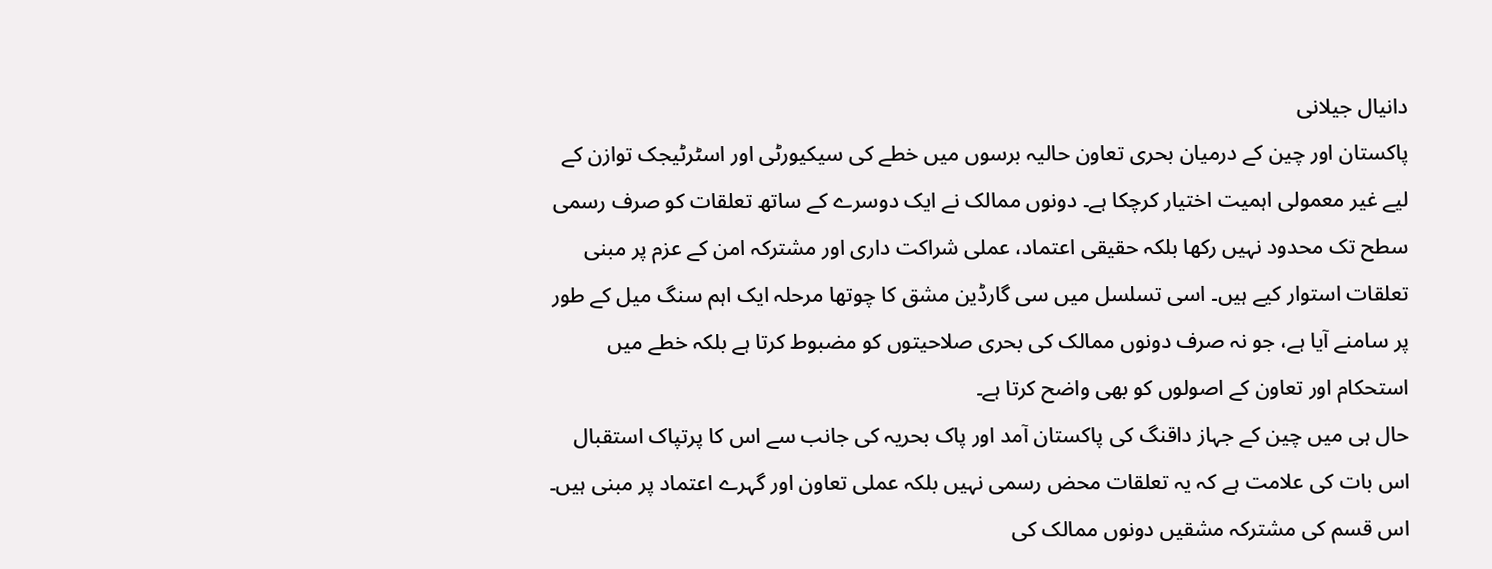دانیال جیلانی
پاکستان اور چین کے درمیان بحری تعاون حالیہ برسوں میں خطے کی سیکیورٹی اور اسٹرٹیجک توازن کے لیے غیر معمولی اہمیت اختیار کرچکا ہے۔ دونوں ممالک نے ایک دوسرے کے ساتھ تعلقات کو صرف رسمی سطح تک محدود نہیں رکھا بلکہ حقیقی اعتماد، عملی شراکت داری اور مشترکہ امن کے عزم پر مبنی تعلقات استوار کیے ہیں۔ اسی تسلسل میں سی گارڈین مشق کا چوتھا مرحلہ ایک اہم سنگ میل کے طور پر سامنے آیا ہے، جو نہ صرف دونوں ممالک کی بحری صلاحیتوں کو مضبوط کرتا ہے بلکہ خطے میں استحکام اور تعاون کے اصولوں کو بھی واضح کرتا ہے۔
حال ہی میں چین کے جہاز داقنگ کی پاکستان آمد اور پاک بحریہ کی جانب سے اس کا پرتپاک استقبال اس بات کی علامت ہے کہ یہ تعلقات محض رسمی نہیں بلکہ عملی تعاون اور گہرے اعتماد پر مبنی ہیں۔ اس قسم کی مشترکہ مشقیں دونوں ممالک کی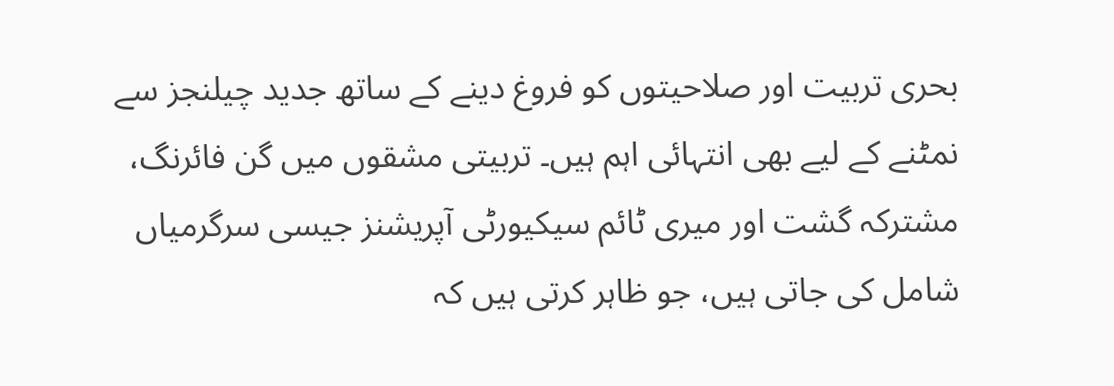بحری تربیت اور صلاحیتوں کو فروغ دینے کے ساتھ جدید چیلنجز سے نمٹنے کے لیے بھی انتہائی اہم ہیں۔ تربیتی مشقوں میں گن فائرنگ، مشترکہ گشت اور میری ٹائم سیکیورٹی آپریشنز جیسی سرگرمیاں شامل کی جاتی ہیں، جو ظاہر کرتی ہیں کہ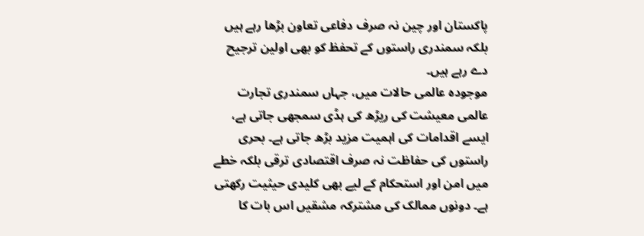پاکستان اور چین نہ صرف دفاعی تعاون بڑھا رہے ہیں بلکہ سمندری راستوں کے تحفظ کو بھی اولین ترجیح دے رہے ہیں۔
موجودہ عالمی حالات میں، جہاں سمندری تجارت عالمی معیشت کی ریڑھ کی ہڈی سمجھی جاتی ہے، ایسے اقدامات کی اہمیت مزید بڑھ جاتی ہے۔ بحری راستوں کی حفاظت نہ صرف اقتصادی ترقی بلکہ خطے میں امن اور استحکام کے لیے بھی کلیدی حیثیت رکھتی ہے۔ دونوں ممالک کی مشترکہ مشقیں اس بات کا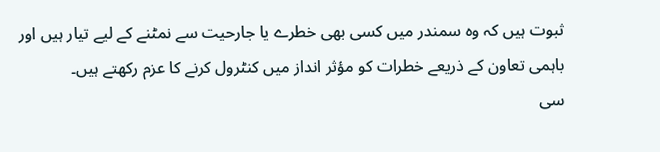ثبوت ہیں کہ وہ سمندر میں کسی بھی خطرے یا جارحیت سے نمٹنے کے لیے تیار ہیں اور باہمی تعاون کے ذریعے خطرات کو مؤثر انداز میں کنٹرول کرنے کا عزم رکھتے ہیں۔
سی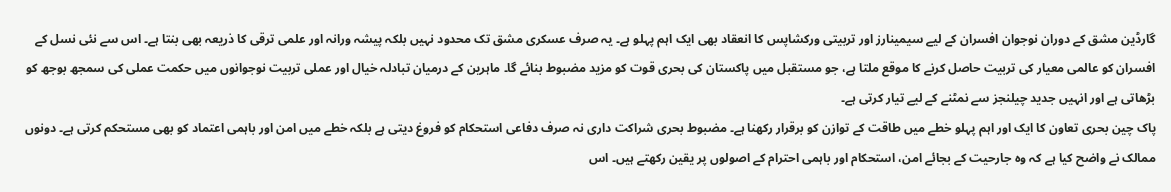گارڈین مشق کے دوران نوجوان افسران کے لیے سیمینارز اور تربیتی ورکشاپس کا انعقاد بھی ایک اہم پہلو ہے۔ یہ صرف عسکری مشق تک محدود نہیں بلکہ پیشہ ورانہ اور علمی ترقی کا ذریعہ بھی بنتا ہے۔ اس سے نئی نسل کے افسران کو عالمی معیار کی تربیت حاصل کرنے کا موقع ملتا ہے، جو مستقبل میں پاکستان کی بحری قوت کو مزید مضبوط بنائے گا۔ ماہرین کے درمیان تبادلہ خیال اور عملی تربیت نوجوانوں میں حکمت عملی کی سمجھ بوجھ کو بڑھاتی ہے اور انہیں جدید چیلنجز سے نمٹنے کے لیے تیار کرتی ہے۔
پاک چین بحری تعاون کا ایک اور اہم پہلو خطے میں طاقت کے توازن کو برقرار رکھنا ہے۔ مضبوط بحری شراکت داری نہ صرف دفاعی استحکام کو فروغ دیتی ہے بلکہ خطے میں امن اور باہمی اعتماد کو بھی مستحکم کرتی ہے۔ دونوں ممالک نے واضح کیا ہے کہ وہ جارحیت کے بجائے امن، استحکام اور باہمی احترام کے اصولوں پر یقین رکھتے ہیں۔ اس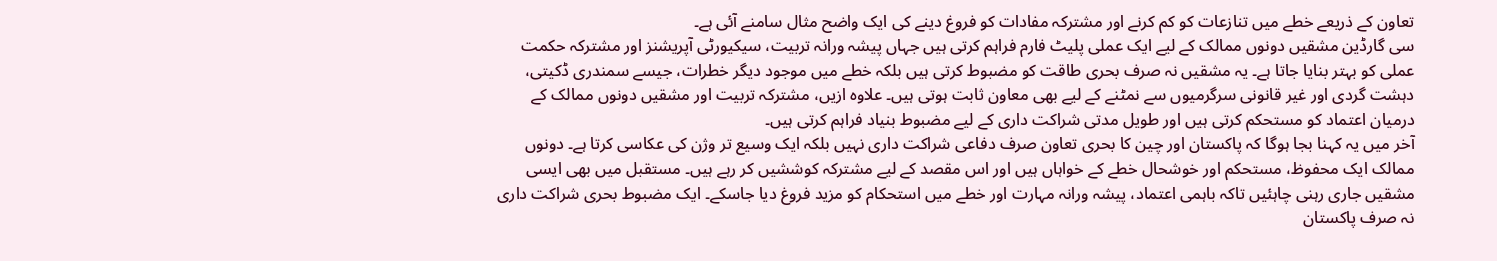تعاون کے ذریعے خطے میں تنازعات کو کم کرنے اور مشترکہ مفادات کو فروغ دینے کی ایک واضح مثال سامنے آئی ہے۔
سی گارڈین مشقیں دونوں ممالک کے لیے ایک عملی پلیٹ فارم فراہم کرتی ہیں جہاں پیشہ ورانہ تربیت، سیکیورٹی آپریشنز اور مشترکہ حکمت عملی کو بہتر بنایا جاتا ہے۔ یہ مشقیں نہ صرف بحری طاقت کو مضبوط کرتی ہیں بلکہ خطے میں موجود دیگر خطرات، جیسے سمندری ڈکیتی، دہشت گردی اور غیر قانونی سرگرمیوں سے نمٹنے کے لیے بھی معاون ثابت ہوتی ہیں۔ علاوہ ازیں، مشترکہ تربیت اور مشقیں دونوں ممالک کے درمیان اعتماد کو مستحکم کرتی ہیں اور طویل مدتی شراکت داری کے لیے مضبوط بنیاد فراہم کرتی ہیں۔
آخر میں یہ کہنا بجا ہوگا کہ پاکستان اور چین کا بحری تعاون صرف دفاعی شراکت داری نہیں بلکہ ایک وسیع تر وژن کی عکاسی کرتا ہے۔ دونوں ممالک ایک محفوظ، مستحکم اور خوشحال خطے کے خواہاں ہیں اور اس مقصد کے لیے مشترکہ کوششیں کر رہے ہیں۔ مستقبل میں بھی ایسی مشقیں جاری رہنی چاہئیں تاکہ باہمی اعتماد، پیشہ ورانہ مہارت اور خطے میں استحکام کو مزید فروغ دیا جاسکے۔ ایک مضبوط بحری شراکت داری نہ صرف پاکستان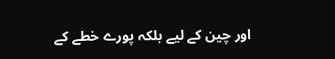اور چین کے لیے بلکہ پورے خطے کے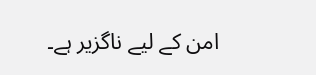امن کے لیے ناگزیر ہے۔